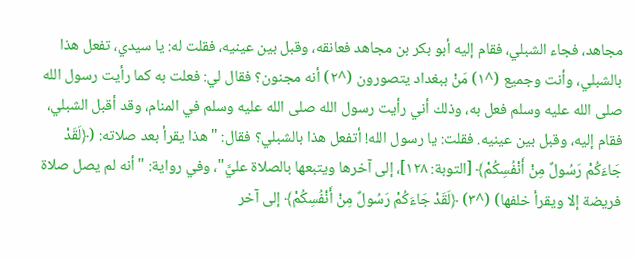مجاهد، فجاء الشبلي، فقام إليه أبو بكر بن مجاهد فعانقه، وقبل بين عينيه، فقلت له: يا سيدي، تفعل هذا بالشبلي، وأنت وجميع (^١) مَنْ ببغداد يتصورون (^٢) أنه مجنون؟ فقال لي: فعلت به كما رأيت رسول الله صلى الله عليه وسلم فعل به، وذلك أني رأيت رسول الله صلى الله عليه وسلم في المنام، وقد أقبل الشبلي، فقام إليه، وقبل بين عينيه. فقلت: يا رسول الله! أتفعل هذا بالشبلي؟ فقال: "هذا يقرأ بعد صلاته: (﴿لَقَدْ جَاءَكُمْ رَسُولٌ مِنْ أَنْفُسِكُمْ﴾ [التوبة: ١٢٨]، إلى آخرها ويتبعها بالصلاة عليَّ"، وفي رواية: "أنه لم يصل صلاة فريضة إلا ويقرأ خلفها) (^٣) ﴿لَقَدْ جَاءَكُمْ رَسُولٌ مِنْ أَنْفُسِكُمْ﴾ إلى آخر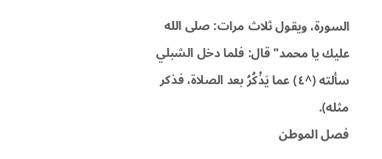السورة، ويقول ثلاث مرات: صلى الله عليك يا محمد" قال: فلما دخل الشبلي سألته (^٤) عما يَذْكُرُ بعد الصلاة، فذكر مثله).
فصل الموطن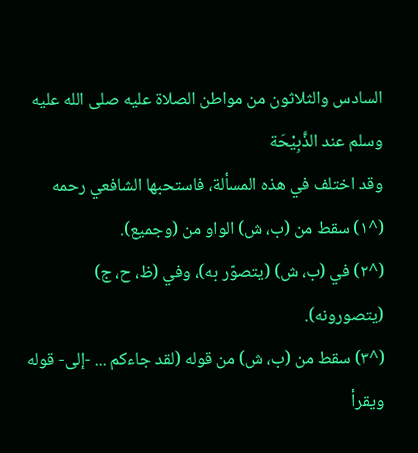السادس والثلاثون من مواطن الصلاة عليه صلى الله عليه وسلم عند الذَّبِيْحَة
وقد اختلف في هذه المسألة، فاستحبها الشافعي رحمه
(^١) سقط من (ب، ش) الواو من (وجميع).
(^٢) في (ب، ش) (يتصوّر به)، وفي (ظ، ح، ج) (يتصورونه).
(^٣) سقط من (ب، ش) من قوله (لقد جاءكم ... -إلى- قوله ويقرأ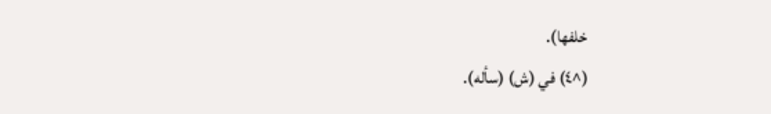خلفها).
(^٤) في (ش) (سأله).